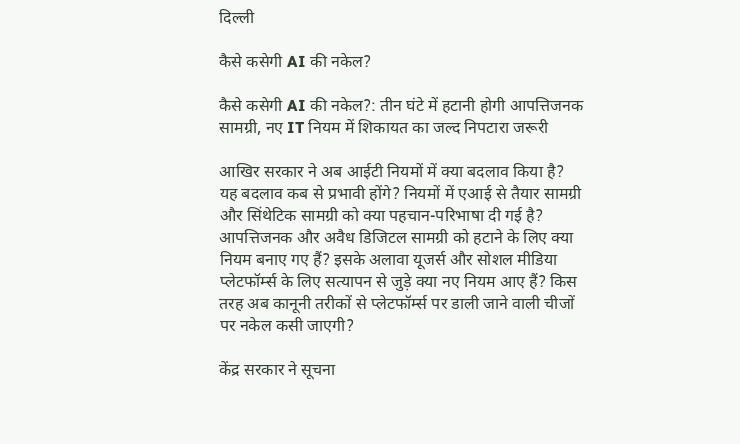दिल्ली

कैसे कसेगी AI की नकेल?

कैसे कसेगी AI की नकेल?: तीन घंटे में हटानी होगी आपत्तिजनक सामग्री, नए IT नियम में शिकायत का जल्द निपटारा जरूरी

आखिर सरकार ने अब आईटी नियमों में क्या बदलाव किया है? यह बदलाव कब से प्रभावी होंगे? नियमों में एआई से तैयार सामग्री और सिंथेटिक सामग्री को क्या पहचान-परिभाषा दी गई है? आपत्तिजनक और अवैध डिजिटल सामग्री को हटाने के लिए क्या नियम बनाए गए हैं? इसके अलावा यूजर्स और सोशल मीडिया प्लेटफॉर्म्स के लिए सत्यापन से जुड़े क्या नए नियम आए हैं? किस तरह अब कानूनी तरीकों से प्लेटफॉर्म्स पर डाली जाने वाली चीजों पर नकेल कसी जाएगी?

केंद्र सरकार ने सूचना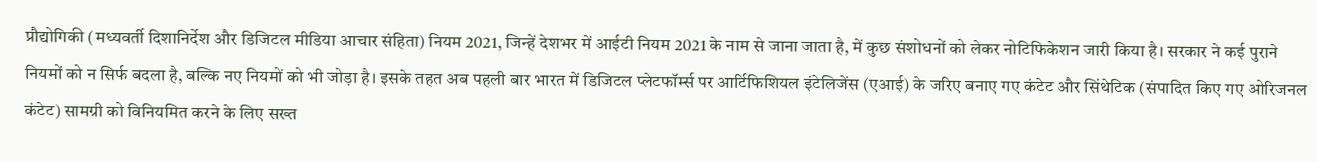प्रौद्योगिकी (मध्यवर्ती दिशानिर्देश और डिजिटल मीडिया आचार संहिता) नियम 2021, जिन्हें देशभर में आईटी नियम 2021 के नाम से जाना जाता है, में कुछ संशोधनों को लेकर नोटिफिकेशन जारी किया है। सरकार ने कई पुराने नियमों को न सिर्फ बदला है, बल्कि नए नियमों को भी जोड़ा है। इसके तहत अब पहली बार भारत में डिजिटल प्लेटफॉर्म्स पर आर्टिफिशियल इंटेलिजेंस (एआई) के जरिए बनाए गए कंटेट और सिंथेटिक (संपादित किए गए ओरिजनल कंटेट) सामग्री को विनियमित करने के लिए सख्त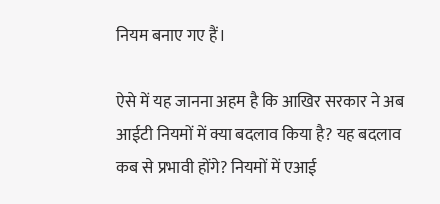नियम बनाए गए हैं।

ऐसे में यह जानना अहम है कि आखिर सरकार ने अब आईटी नियमों में क्या बदलाव किया है? यह बदलाव कब से प्रभावी होंगे? नियमों में एआई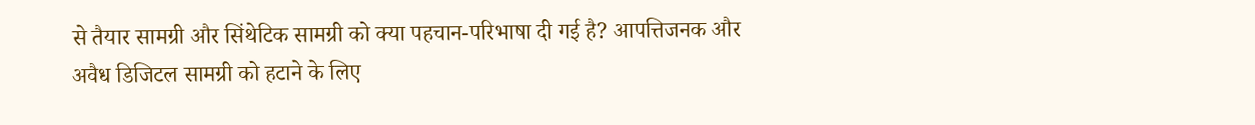से तैयार सामग्री और सिंथेटिक सामग्री को क्या पहचान-परिभाषा दी गई है? आपत्तिजनक और अवैध डिजिटल सामग्री को हटाने के लिए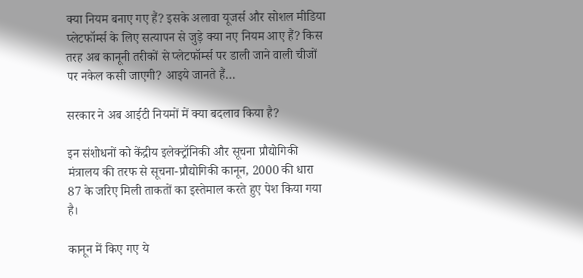क्या नियम बनाए गए हैं? इसके अलावा यूजर्स और सोशल मीडिया प्लेटफॉर्म्स के लिए सत्यापन से जुड़े क्या नए नियम आए हैं? किस तरह अब कानूनी तरीकों से प्लेटफॉर्म्स पर डाली जाने वाली चीजों पर नकेल कसी जाएगी? आइये जानते हैं…

सरकार ने अब आईटी नियमों में क्या बदलाव किया है?

इन संशोधनों को केंद्रीय इलेक्ट्रॉनिकी और सूचना प्रौद्योगिकी मंत्रालय की तरफ से सूचना-प्रौद्योगिकी कानून, 2000 की धारा 87 के जरिए मिली ताकतों का इस्तेमाल करते हुए पेश किया गया है।

कानून में किए गए ये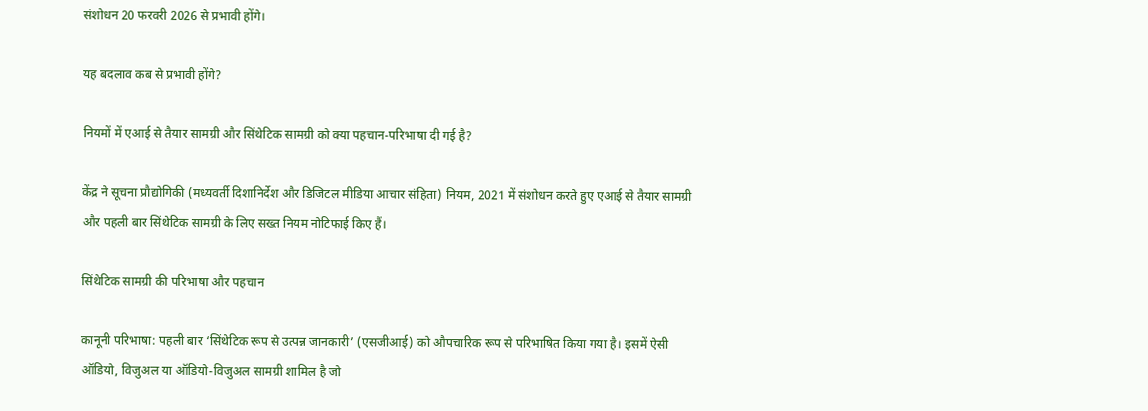संशोधन 20 फरवरी 2026 से प्रभावी होंगे।

यह बदलाव कब से प्रभावी होंगे?

नियमों में एआई से तैयार सामग्री और सिंथेटिक सामग्री को क्या पहचान-परिभाषा दी गई है?

केंद्र ने सूचना प्रौद्योगिकी (मध्यवर्ती दिशानिर्देश और डिजिटल मीडिया आचार संहिता) नियम, 2021 में संशोधन करते हुए एआई से तैयार सामग्री और पहली बार सिंथेटिक सामग्री के लिए सख्त नियम नोटिफाई किए हैं।

सिंथेटिक सामग्री की परिभाषा और पहचान

कानूनी परिभाषा: पहली बार ‘सिंथेटिक रूप से उत्पन्न जानकारी’ (एसजीआई) को औपचारिक रूप से परिभाषित किया गया है। इसमें ऐसी ऑडियो, विजुअल या ऑडियो-विजुअल सामग्री शामिल है जो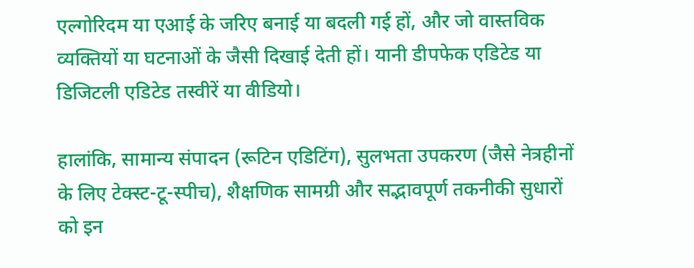एल्गोरिदम या एआई के जरिए बनाई या बदली गई हों, और जो वास्तविक व्यक्तियों या घटनाओं के जैसी दिखाई देती हों। यानी डीपफेक एडिटेड या डिजिटली एडिटेड तस्वीरें या वीडियो।

हालांकि, सामान्य संपादन (रूटिन एडिटिंग), सुलभता उपकरण (जैसे नेत्रहीनों के लिए टेक्स्ट-टू-स्पीच), शैक्षणिक सामग्री और सद्भावपूर्ण तकनीकी सुधारों को इन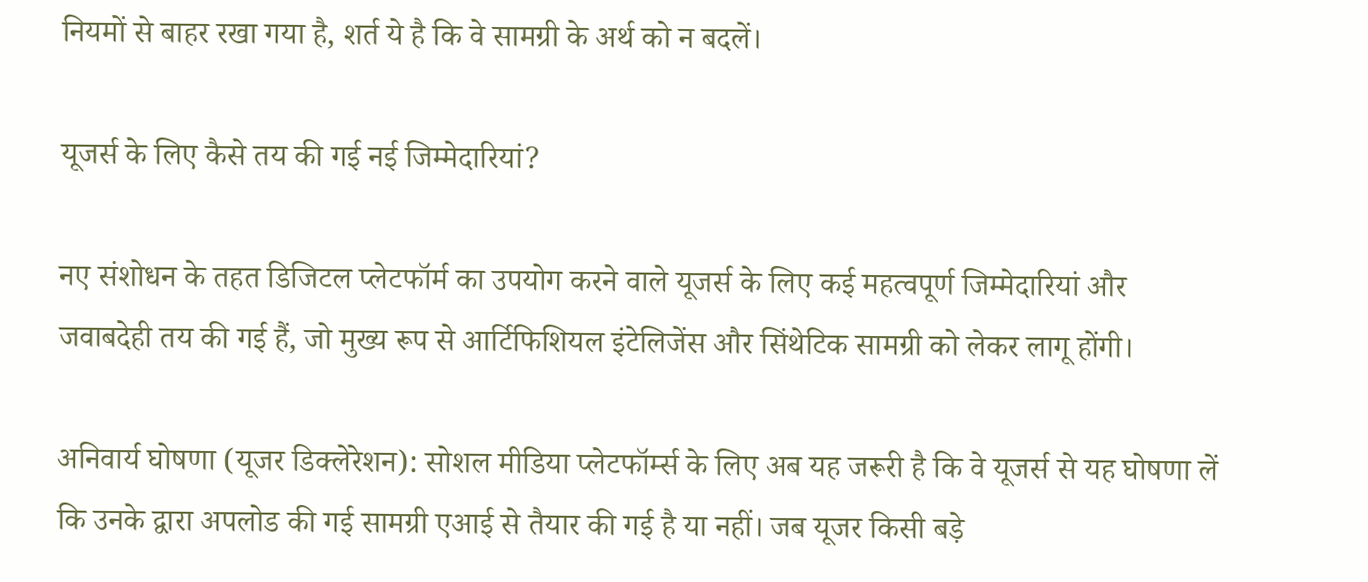नियमों से बाहर रखा गया है, शर्त ये है कि वे सामग्री के अर्थ को न बदलें।

यूजर्स के लिए कैसे तय की गई नई जिम्मेदारियां?

नए संशोधन के तहत डिजिटल प्लेटफॉर्म का उपयोग करने वाले यूजर्स के लिए कई महत्वपूर्ण जिम्मेदारियां और जवाबदेही तय की गई हैं, जो मुख्य रूप से आर्टिफिशियल इंटेलिजेंस और सिंथेटिक सामग्री को लेकर लागू होंगी।

अनिवार्य घोषणा (यूजर डिक्लेरेशन): सोशल मीडिया प्लेटफॉर्म्स के लिए अब यह जरूरी है कि वे यूजर्स से यह घोषणा लें कि उनके द्वारा अपलोड की गई सामग्री एआई से तैयार की गई है या नहीं। जब यूजर किसी बड़े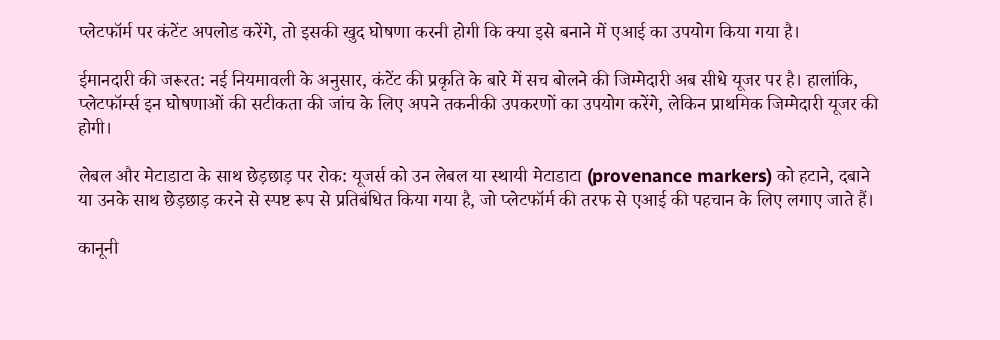प्लेटफॉर्म पर कंटेंट अपलोड करेंगे, तो इसकी खुद घोषणा करनी होगी कि क्या इसे बनाने में एआई का उपयोग किया गया है।

ईमानदारी की जरूरत: नई नियमावली के अनुसार, कंटेंट की प्रकृति के बारे में सच बोलने की जिम्मेदारी अब सीधे यूजर पर है। हालांकि, प्लेटफॉर्म्स इन घोषणाओं की सटीकता की जांच के लिए अपने तकनीकी उपकरणों का उपयोग करेंगे, लेकिन प्राथमिक जिम्मेदारी यूजर की होगी।

लेबल और मेटाडाटा के साथ छेड़छाड़ पर रोक: यूजर्स को उन लेबल या स्थायी मेटाडाटा (provenance markers) को हटाने, दबाने या उनके साथ छेड़छाड़ करने से स्पष्ट रूप से प्रतिबंधित किया गया है, जो प्लेटफॉर्म की तरफ से एआई की पहचान के लिए लगाए जाते हैं।

कानूनी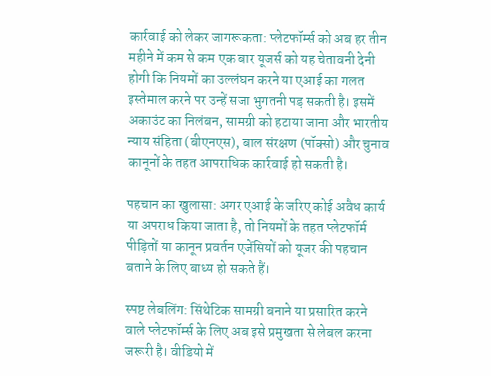कार्रवाई को लेकर जागरूकता: प्लेटफॉर्म्स को अब हर तीन महीने में कम से कम एक बार यूजर्स को यह चेतावनी देनी होगी कि नियमों का उल्लंघन करने या एआई का गलत इस्तेमाल करने पर उन्हें सजा भुगतनी पड़ सकती है। इसमें अकाउंट का निलंबन, सामग्री को हटाया जाना और भारतीय न्याय संहिता (बीएनएस), बाल संरक्षण (पॉक्सो) और चुनाव कानूनों के तहत आपराधिक कार्रवाई हो सकती है।

पहचान का खुलासा: अगर एआई के जरिए कोई अवैध कार्य या अपराध किया जाता है, तो नियमों के तहत प्लेटफॉर्म पीड़ितों या कानून प्रवर्तन एजेंसियों को यूजर की पहचान बताने के लिए बाध्य हो सकते हैं।

स्पष्ट लेबलिंग: सिंथेटिक सामग्री बनाने या प्रसारित करने वाले प्लेटफॉर्म्स के लिए अब इसे प्रमुखता से लेबल करना जरूरी है। वीडियो में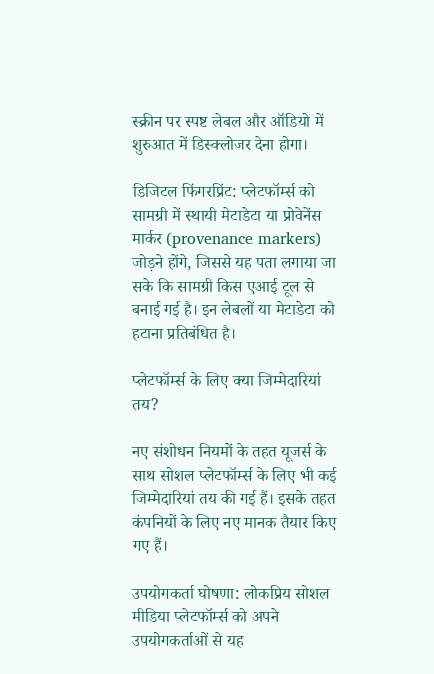स्क्रीन पर स्पष्ट लेबल और ऑडियो में शुरुआत में डिस्क्लोजर देना होगा।

डिजिटल फिंगरप्रिंट: प्लेटफॉर्म्स को सामग्री में स्थायी मेटाडेटा या प्रोवेनेंस मार्कर (provenance markers) जोड़ने होंगे, जिससे यह पता लगाया जा सके कि सामग्री किस एआई टूल से बनाई गई है। इन लेबलों या मेटाडेटा को हटाना प्रतिबंधित है।

प्लेटफॉर्म्स के लिए क्या जिम्मेदारियां तय?

नए संशोधन नियमों के तहत यूजर्स के साथ सोशल प्लेटफॉर्म्स के लिए भी कई जिम्मेदारियां तय की गई हैं। इसके तहत कंपनियों के लिए नए मानक तैयार किए गए हैं।

उपयोगकर्ता घोषणा: लोकप्रिय सोशल मीडिया प्लेटफॉर्म्स को अपने उपयोगकर्ताओं से यह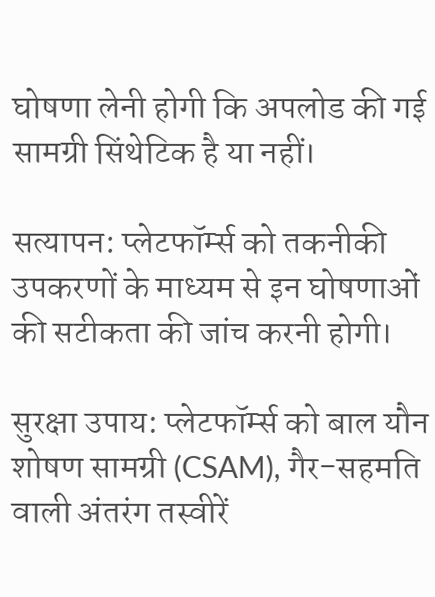घोषणा लेनी होगी कि अपलोड की गई सामग्री सिंथेटिक है या नहीं।

सत्यापन: प्लेटफॉर्म्स को तकनीकी उपकरणों के माध्यम से इन घोषणाओं की सटीकता की जांच करनी होगी।

सुरक्षा उपाय: प्लेटफॉर्म्स को बाल यौन शोषण सामग्री (CSAM), गैर-सहमति वाली अंतरंग तस्वीरें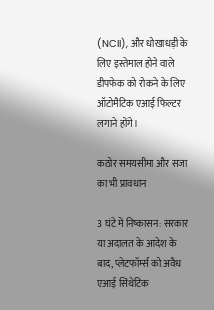(NCII), और धोखाधड़ी के लिए इस्तेमाल होने वाले डीपफेक को रोकने के लिए ऑटोमैटिक एआई फिल्टर लगाने होंगे।

कठोर समयसीमा और सजा का भी प्रावधान

3 घंटे में निष्कासन: सरकार या अदालत के आदेश के बाद, प्लेटफॉर्म्स को अवैध एआई सिंथेटिक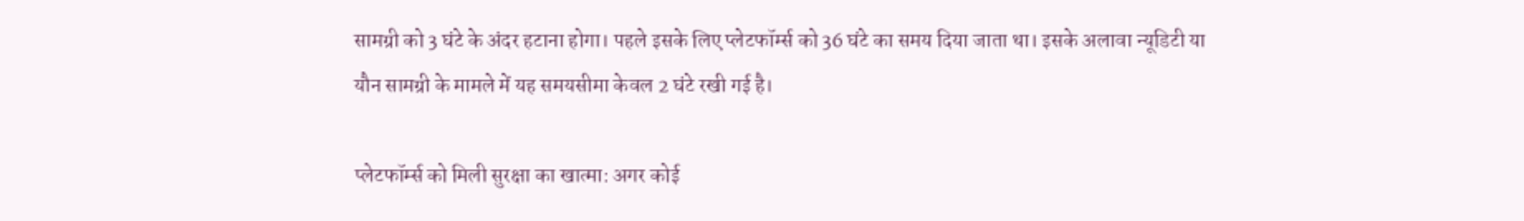सामग्री को 3 घंटे के अंदर हटाना होगा। पहले इसके लिए प्लेटफॉर्म्स को 36 घंटे का समय दिया जाता था। इसके अलावा न्यूडिटी या यौन सामग्री के मामले में यह समयसीमा केवल 2 घंटे रखी गई है।

प्लेटफॉर्म्स को मिली सुरक्षा का खात्मा: अगर कोई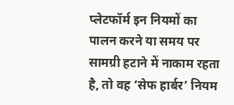प्लेटफॉर्म इन नियमों का पालन करने या समय पर सामग्री हटाने में नाकाम रहता है, तो वह ‘सेफ हार्बर’ नियम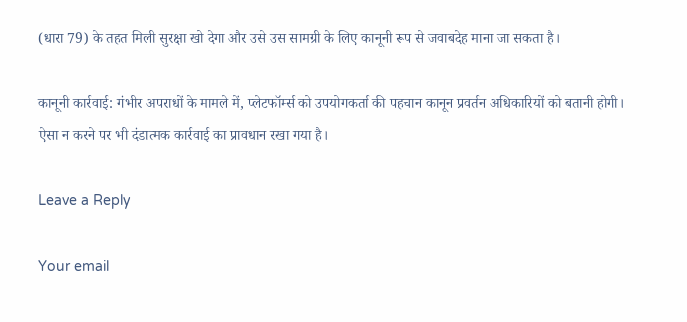(धारा 79) के तहत मिली सुरक्षा खो देगा और उसे उस सामग्री के लिए कानूनी रूप से जवाबदेह माना जा सकता है।

कानूनी कार्रवाई: गंभीर अपराधों के मामले में, प्लेटफॉर्म्स को उपयोगकर्ता की पहचान कानून प्रवर्तन अधिकारियों को बतानी होगी। ऐसा न करने पर भी दंडात्मक कार्रवाई का प्रावधान रखा गया है।

Leave a Reply

Your email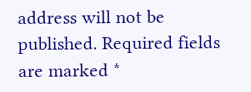address will not be published. Required fields are marked *